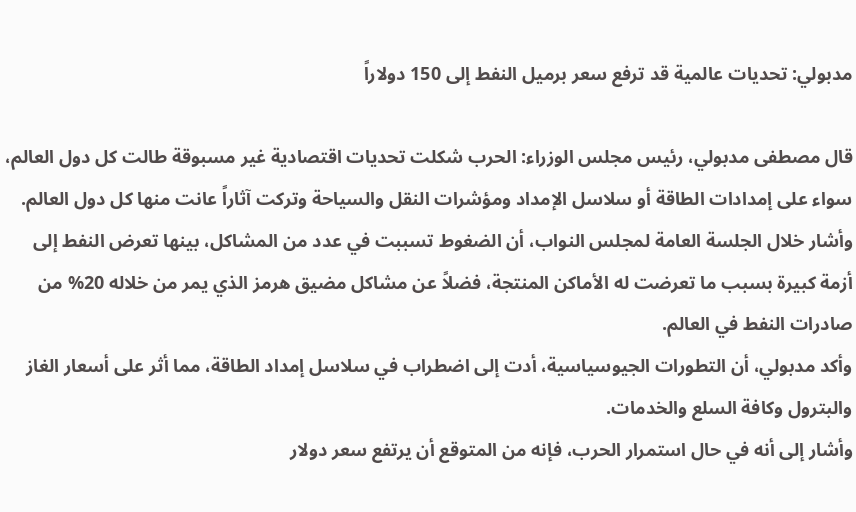مدبولي: تحديات عالمية قد ترفع سعر برميل النفط إلى 150 دولاراً

قال مصطفى مدبولي، رئيس مجلس الوزراء: الحرب شكلت تحديات اقتصادية غير مسبوقة طالت كل دول العالم، سواء على إمدادات الطاقة أو سلاسل الإمداد ومؤشرات النقل والسياحة وتركت آثاراً عانت منها كل دول العالم.
وأشار خلال الجلسة العامة لمجلس النواب، أن الضغوط تسببت في عدد من المشاكل، بينها تعرض النفط إلى أزمة كبيرة بسبب ما تعرضت له الأماكن المنتجة، فضلاً عن مشاكل مضيق هرمز الذي يمر من خلاله 20% من صادرات النفط في العالم.
وأكد مدبولي، أن التطورات الجيوسياسية، أدت إلى اضطراب في سلاسل إمداد الطاقة، مما أثر على أسعار الغاز والبترول وكافة السلع والخدمات.
وأشار إلى أنه في حال استمرار الحرب، فإنه من المتوقع أن يرتفع سعر دولار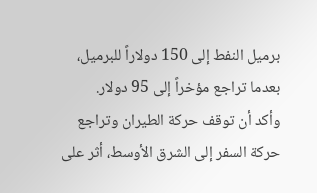برميل النفط إلى 150 دولاراً للبرميل، بعدما تراجع مؤخراً إلى 95 دولار.
وأكد أن توقف حركة الطيران وتراجع حركة السفر إلى الشرق الأوسط، أثر على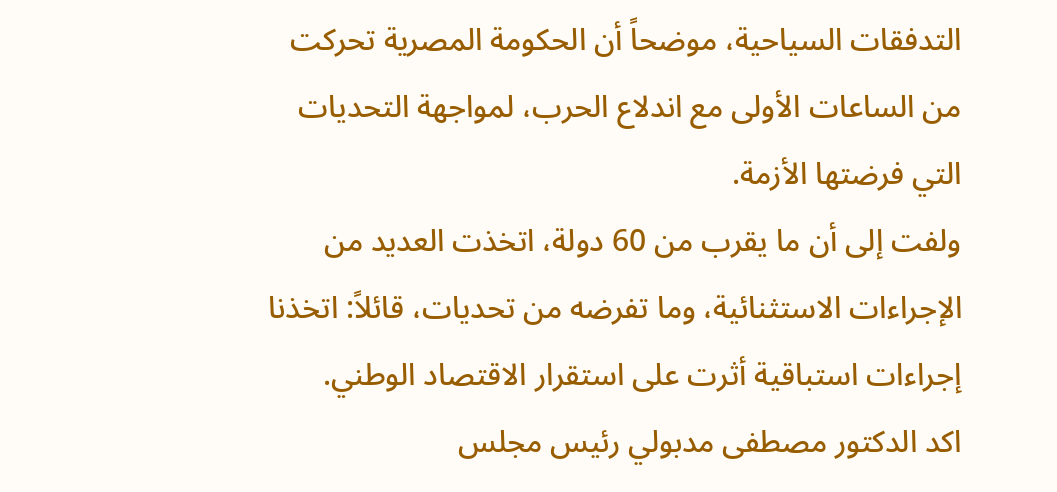التدفقات السياحية، موضحاً أن الحكومة المصرية تحركت من الساعات الأولى مع اندلاع الحرب، لمواجهة التحديات التي فرضتها الأزمة.
ولفت إلى أن ما يقرب من 60 دولة، اتخذت العديد من الإجراءات الاستثنائية، وما تفرضه من تحديات، قائلاً: اتخذنا إجراءات استباقية أثرت على استقرار الاقتصاد الوطني.
اكد الدكتور مصطفى مدبولي رئيس مجلس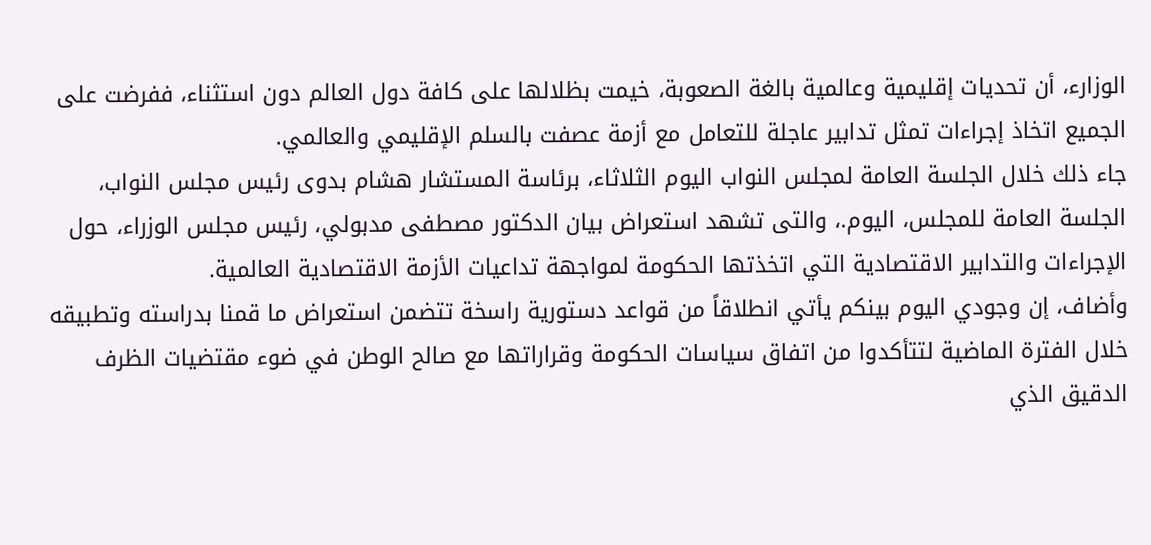الوزارء، أن تحديات إقليمية وعالمية بالغة الصعوبة، خيمت بظلالها على كافة دول العالم دون استثناء، ففرضت على الجميع اتخاذ إجراءات تمثل تدابير عاجلة للتعامل مع أزمة عصفت بالسلم الإقليمي والعالمي.
جاء ذلك خلال الجلسة العامة لمجلس النواب اليوم الثلاثاء، برئاسة المستشار هشام بدوى رئيس مجلس النواب، الجلسة العامة للمجلس، اليوم.، والتى تشهد استعراض بيان الدكتور مصطفى مدبولي، رئيس مجلس الوزراء، حول الإجراءات والتدابير الاقتصادية التي اتخذتها الحكومة لمواجهة تداعيات الأزمة الاقتصادية العالمية.
وأضاف، إن وجودي اليوم بينكم يأتي انطلاقاً من قواعد دستورية راسخة تتضمن استعراض ما قمنا بدراسته وتطبيقه خلال الفترة الماضية لتتأكدوا من اتفاق سياسات الحكومة وقراراتها مع صالح الوطن في ضوء مقتضيات الظرف الدقيق الذي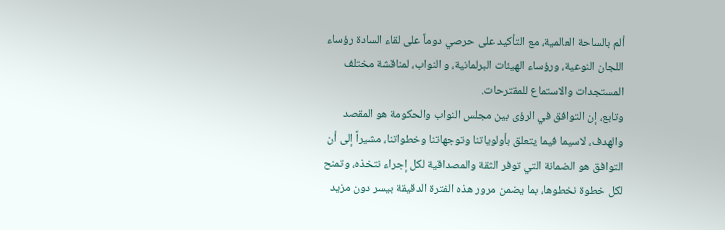ألم بالساحة العالمية، مع التأكيد على حرصي دوماً على لقاء السادة رؤساء اللجان النوعية، ورؤساء الهيئات البرلمانية، و النواب، لمناقشة مختلف المستجدات والاستماع للمقترحات.
وتابع، إن التوافق في الرؤى بين مجلس النواب والحكومة هو المقصد والهدف، لاسيما فيما يتعلق بأولوياتنا وتوجهاتنا وخطواتنا، مشيراً إلى أن التوافق هو الضمانة التي توفر الثقة والمصداقية لكل إجراء نتخذه، وتمنح لكل خطوة نخطوها، بما يضمن مرور هذه الفترة الدقيقة بيسر دون مزيد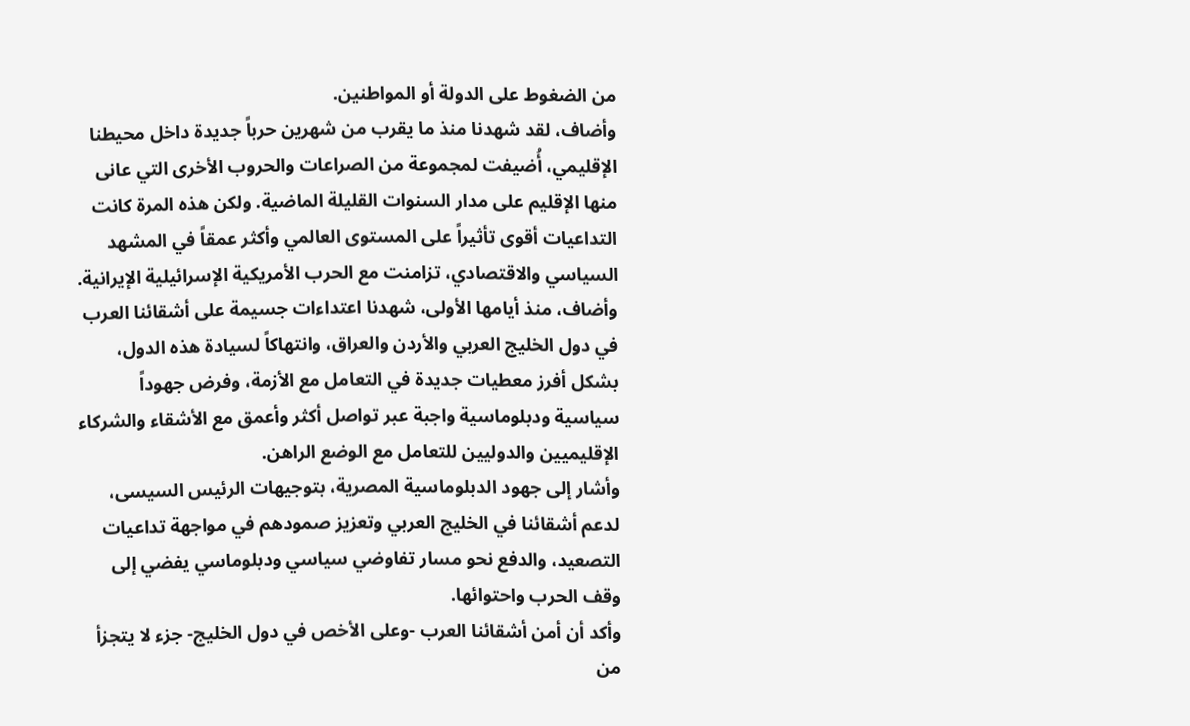من الضغوط على الدولة أو المواطنين.
وأضاف، لقد شهدنا منذ ما يقرب من شهرين حرباً جديدة داخل محيطنا الإقليمي، أُضيفت لمجموعة من الصراعات والحروب الأخرى التي عانى منها الإقليم على مدار السنوات القليلة الماضية. ولكن هذه المرة كانت التداعيات أقوى تأثيراً على المستوى العالمي وأكثر عمقاً في المشهد السياسي والاقتصادي، تزامنت مع الحرب الأمريكية الإسرائيلية الإيرانية.
وأضاف، منذ أيامها الأولى، شهدنا اعتداءات جسيمة على أشقائنا العرب في دول الخليج العربي والأردن والعراق، وانتهاكاً لسيادة هذه الدول، بشكل أفرز معطيات جديدة في التعامل مع الأزمة، وفرض جهوداً سياسية ودبلوماسية واجبة عبر تواصل أكثر وأعمق مع الأشقاء والشركاء الإقليميين والدوليين للتعامل مع الوضع الراهن.
وأشار إلى جهود الدبلوماسية المصرية، بتوجيهات الرئيس السيسى، لدعم أشقائنا في الخليج العربي وتعزيز صمودهم في مواجهة تداعيات التصعيد، والدفع نحو مسار تفاوضي سياسي ودبلوماسي يفضي إلى وقف الحرب واحتوائها.
وأكد أن أمن أشقائنا العرب -وعلى الأخص في دول الخليج- جزء لا يتجزأ من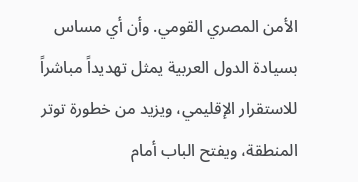الأمن المصري القومي. وأن أي مساس بسيادة الدول العربية يمثل تهديداً مباشراً للاستقرار الإقليمي، ويزيد من خطورة توتر المنطقة، ويفتح الباب أمام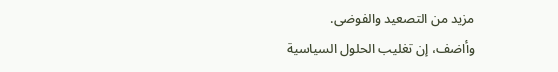مزيد من التصعيد والفوضى.
وأاضف، إن تغليب الحلول السياسية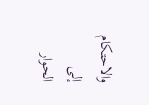والاحتكام إلى الحوار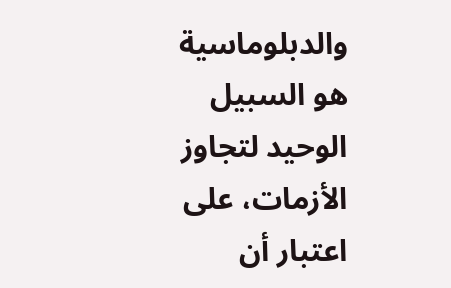والدبلوماسية هو السبيل الوحيد لتجاوز الأزمات، على اعتبار أن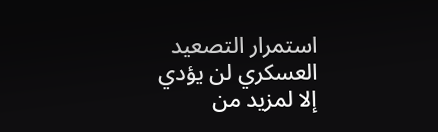استمرار التصعيد العسكري لن يؤدي إلا لمزيد من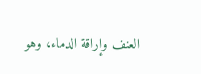العنف وإراقة الدماء، وهو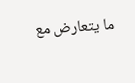ما يتعارض مع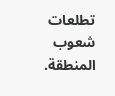تطلعات شعوب المنطقة.